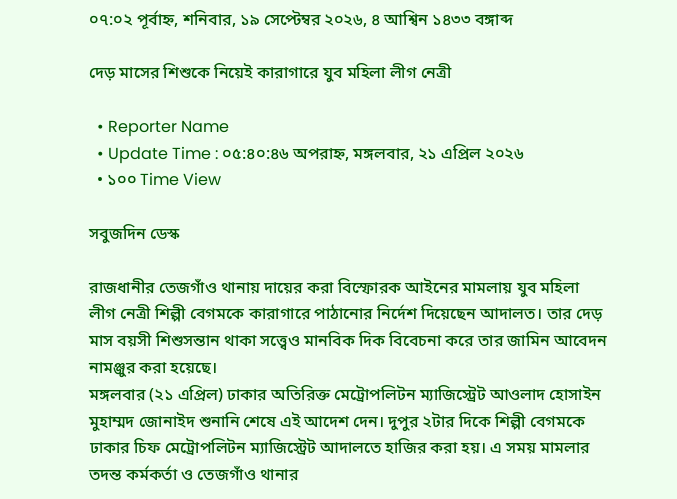০৭:০২ পূর্বাহ্ন, শনিবার, ১৯ সেপ্টেম্বর ২০২৬, ৪ আশ্বিন ১৪৩৩ বঙ্গাব্দ

দেড় মাসের শিশুকে নিয়েই কারাগারে যুব মহিলা লীগ নেত্রী

  • Reporter Name
  • Update Time : ০৫:৪০:৪৬ অপরাহ্ন, মঙ্গলবার, ২১ এপ্রিল ২০২৬
  • ১০০ Time View

সবুজদিন ডেস্ক

রাজধানীর তেজগাঁও থানায় দায়ের করা বিস্ফোরক আইনের মামলায় যুব মহিলা লীগ নেত্রী শিল্পী বেগমকে কারাগারে পাঠানোর নির্দেশ দিয়েছেন আদালত। তার দেড় মাস বয়সী শিশুসন্তান থাকা সত্ত্বেও মানবিক দিক বিবেচনা করে তার জামিন আবেদন নামঞ্জুর করা হয়েছে।
মঙ্গলবার (২১ এপ্রিল) ঢাকার অতিরিক্ত মেট্রোপলিটন ম্যাজিস্ট্রেট আওলাদ হোসাইন মুহাম্মদ জোনাইদ শুনানি শেষে এই আদেশ দেন। দুপুর ২টার দিকে শিল্পী বেগমকে ঢাকার চিফ মেট্রোপলিটন ম্যাজিস্ট্রেট আদালতে হাজির করা হয়। এ সময় মামলার তদন্ত কর্মকর্তা ও তেজগাঁও থানার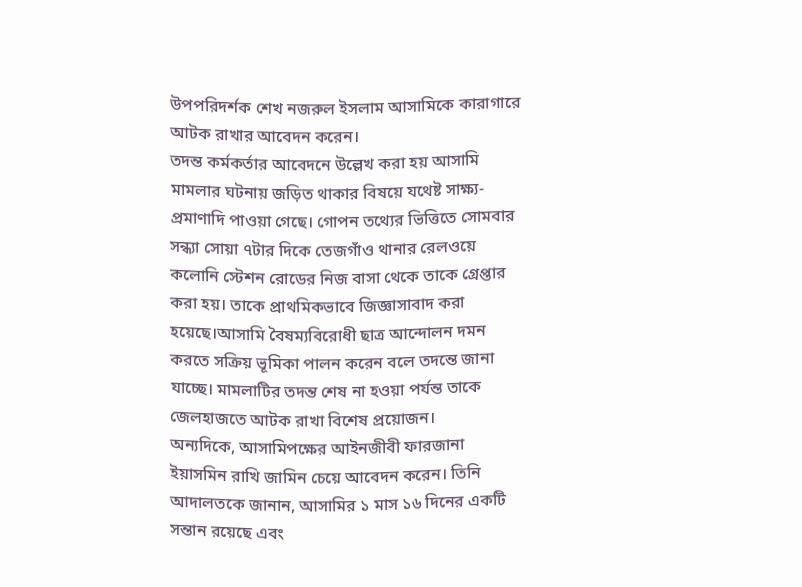উপপরিদর্শক শেখ নজরুল ইসলাম আসামিকে কারাগারে আটক রাখার আবেদন করেন।
তদন্ত কর্মকর্তার আবেদনে উল্লেখ করা হয় আসামি মামলার ঘটনায় জড়িত থাকার বিষয়ে যথেষ্ট সাক্ষ্য-প্রমাণাদি পাওয়া গেছে। গোপন তথ্যের ভিত্তিতে সোমবার সন্ধ্যা সোয়া ৭টার দিকে তেজগাঁও থানার রেলওয়ে কলোনি স্টেশন রোডের নিজ বাসা থেকে তাকে গ্রেপ্তার করা হয়। তাকে প্রাথমিকভাবে জিজ্ঞাসাবাদ করা হয়েছে।আসামি বৈষম্যবিরোধী ছাত্র আন্দোলন দমন করতে সক্রিয় ভূমিকা পালন করেন বলে তদন্তে জানা যাচ্ছে। মামলাটির তদন্ত শেষ না হওয়া পর্যন্ত তাকে জেলহাজতে আটক রাখা বিশেষ প্রয়োজন।
অন্যদিকে, আসামিপক্ষের আইনজীবী ফারজানা ইয়াসমিন রাখি জামিন চেয়ে আবেদন করেন। তিনি আদালতকে জানান, আসামির ১ মাস ১৬ দিনের একটি সন্তান রয়েছে এবং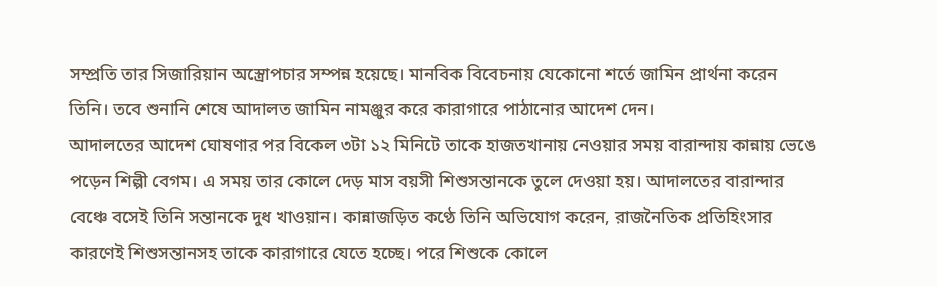সম্প্রতি তার সিজারিয়ান অস্ত্রোপচার সম্পন্ন হয়েছে। মানবিক বিবেচনায় যেকোনো শর্তে জামিন প্রার্থনা করেন তিনি। তবে শুনানি শেষে আদালত জামিন নামঞ্জুর করে কারাগারে পাঠানোর আদেশ দেন।
আদালতের আদেশ ঘোষণার পর বিকেল ৩টা ১২ মিনিটে তাকে হাজতখানায় নেওয়ার সময় বারান্দায় কান্নায় ভেঙে পড়েন শিল্পী বেগম। এ সময় তার কোলে দেড় মাস বয়সী শিশুসন্তানকে তুলে দেওয়া হয়। আদালতের বারান্দার বেঞ্চে বসেই তিনি সন্তানকে দুধ খাওয়ান। কান্নাজড়িত কণ্ঠে তিনি অভিযোগ করেন, রাজনৈতিক প্রতিহিংসার কারণেই শিশুসন্তানসহ তাকে কারাগারে যেতে হচ্ছে। পরে শিশুকে কোলে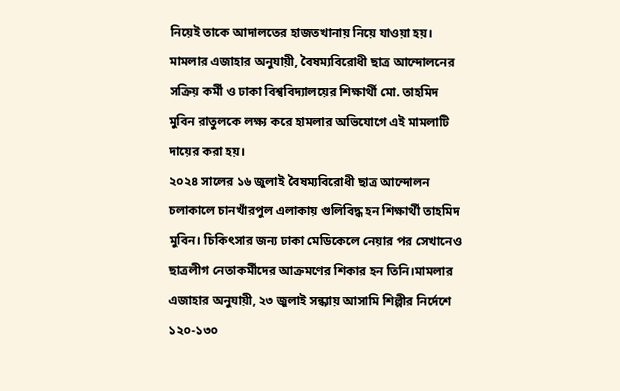নিয়েই তাকে আদালতের হাজতখানায় নিয়ে যাওয়া হয়।
মামলার এজাহার অনুযায়ী, বৈষম্যবিরোধী ছাত্র আন্দোলনের সক্রিয় কর্মী ও ঢাকা বিশ্ববিদ্যালয়ের শিক্ষার্থী মো. তাহমিদ মুবিন রাতুলকে লক্ষ্য করে হামলার অভিযোগে এই মামলাটি দায়ের করা হয়।
২০২৪ সালের ১৬ জুলাই বৈষম্যবিরোধী ছাত্র আন্দোলন চলাকালে চানখাঁরপুল এলাকায় গুলিবিদ্ধ হন শিক্ষার্থী তাহমিদ মুবিন। চিকিৎসার জন্য ঢাকা মেডিকেলে নেয়ার পর সেখানেও ছাত্রলীগ নেতাকর্মীদের আক্রমণের শিকার হন তিনি।মামলার এজাহার অনুযায়ী, ২৩ জুলাই সন্ধ্যায় আসামি শিল্পীর নির্দেশে ১২০-১৩০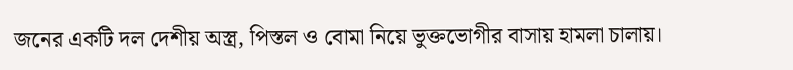জনের একটি দল দেশীয় অস্ত্র, পিস্তল ও বোমা নিয়ে ভুক্তভোগীর বাসায় হামলা চালায়।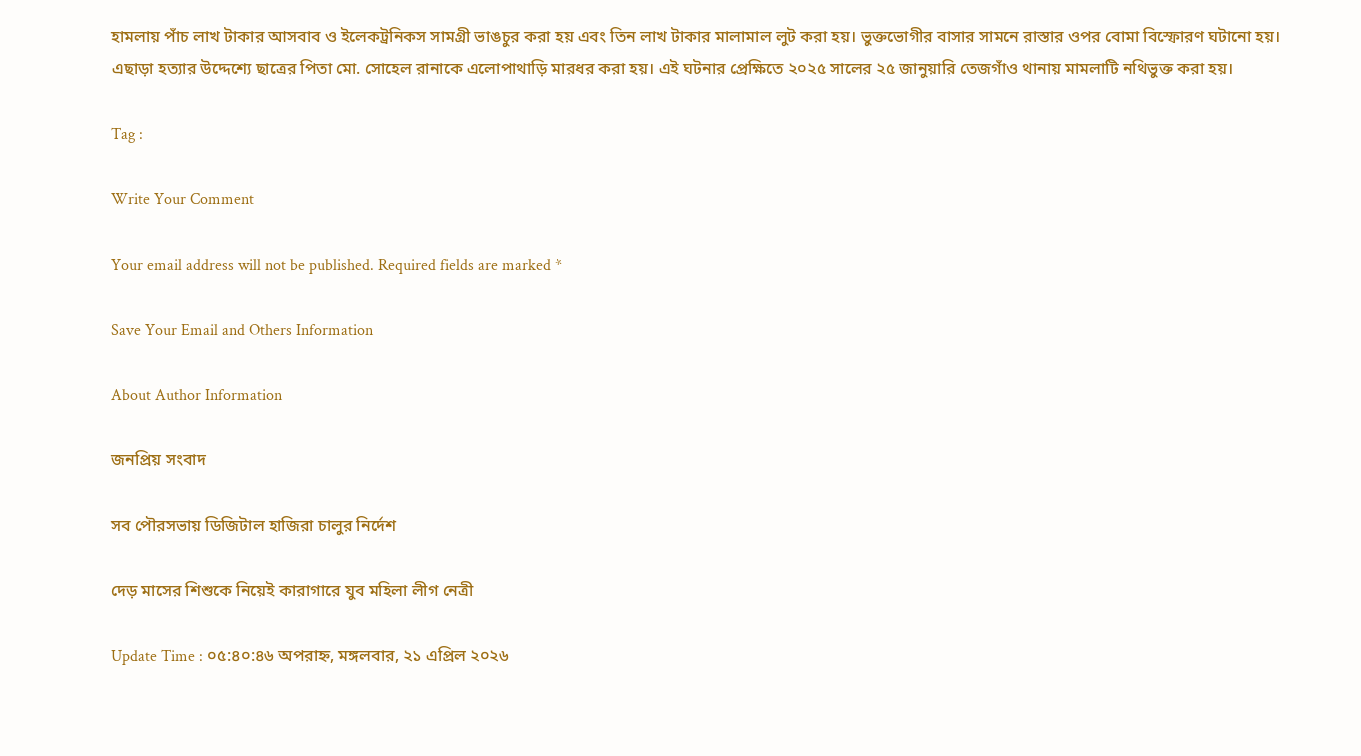হামলায় পাঁচ লাখ টাকার আসবাব ও ইলেকট্রনিকস সামগ্রী ভাঙচুর করা হয় এবং তিন লাখ টাকার মালামাল লুট করা হয়। ভুক্তভোগীর বাসার সামনে রাস্তার ওপর বোমা বিস্ফোরণ ঘটানো হয়। এছাড়া হত্যার উদ্দেশ্যে ছাত্রের পিতা মো. সোহেল রানাকে এলোপাথাড়ি মারধর করা হয়। এই ঘটনার প্রেক্ষিতে ২০২৫ সালের ২৫ জানুয়ারি তেজগাঁও থানায় মামলাটি নথিভুক্ত করা হয়।

Tag :

Write Your Comment

Your email address will not be published. Required fields are marked *

Save Your Email and Others Information

About Author Information

জনপ্রিয় সংবাদ

সব পৌরসভায় ডিজিটাল হাজিরা চালুর নির্দেশ

দেড় মাসের শিশুকে নিয়েই কারাগারে যুব মহিলা লীগ নেত্রী

Update Time : ০৫:৪০:৪৬ অপরাহ্ন, মঙ্গলবার, ২১ এপ্রিল ২০২৬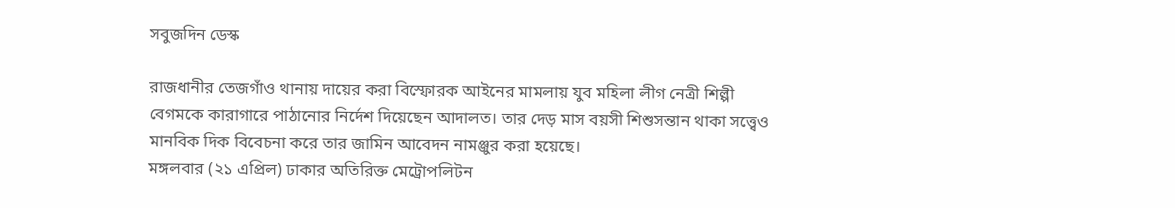সবুজদিন ডেস্ক

রাজধানীর তেজগাঁও থানায় দায়ের করা বিস্ফোরক আইনের মামলায় যুব মহিলা লীগ নেত্রী শিল্পী বেগমকে কারাগারে পাঠানোর নির্দেশ দিয়েছেন আদালত। তার দেড় মাস বয়সী শিশুসন্তান থাকা সত্ত্বেও মানবিক দিক বিবেচনা করে তার জামিন আবেদন নামঞ্জুর করা হয়েছে।
মঙ্গলবার (২১ এপ্রিল) ঢাকার অতিরিক্ত মেট্রোপলিটন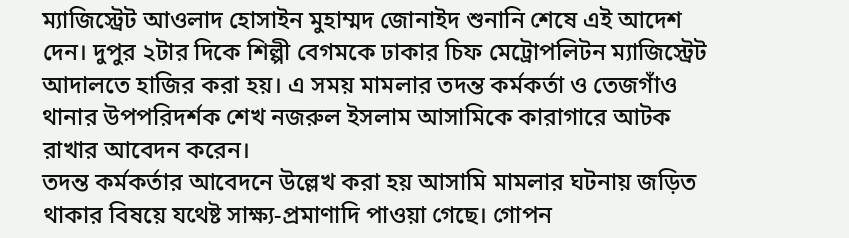ম্যাজিস্ট্রেট আওলাদ হোসাইন মুহাম্মদ জোনাইদ শুনানি শেষে এই আদেশ দেন। দুপুর ২টার দিকে শিল্পী বেগমকে ঢাকার চিফ মেট্রোপলিটন ম্যাজিস্ট্রেট আদালতে হাজির করা হয়। এ সময় মামলার তদন্ত কর্মকর্তা ও তেজগাঁও থানার উপপরিদর্শক শেখ নজরুল ইসলাম আসামিকে কারাগারে আটক রাখার আবেদন করেন।
তদন্ত কর্মকর্তার আবেদনে উল্লেখ করা হয় আসামি মামলার ঘটনায় জড়িত থাকার বিষয়ে যথেষ্ট সাক্ষ্য-প্রমাণাদি পাওয়া গেছে। গোপন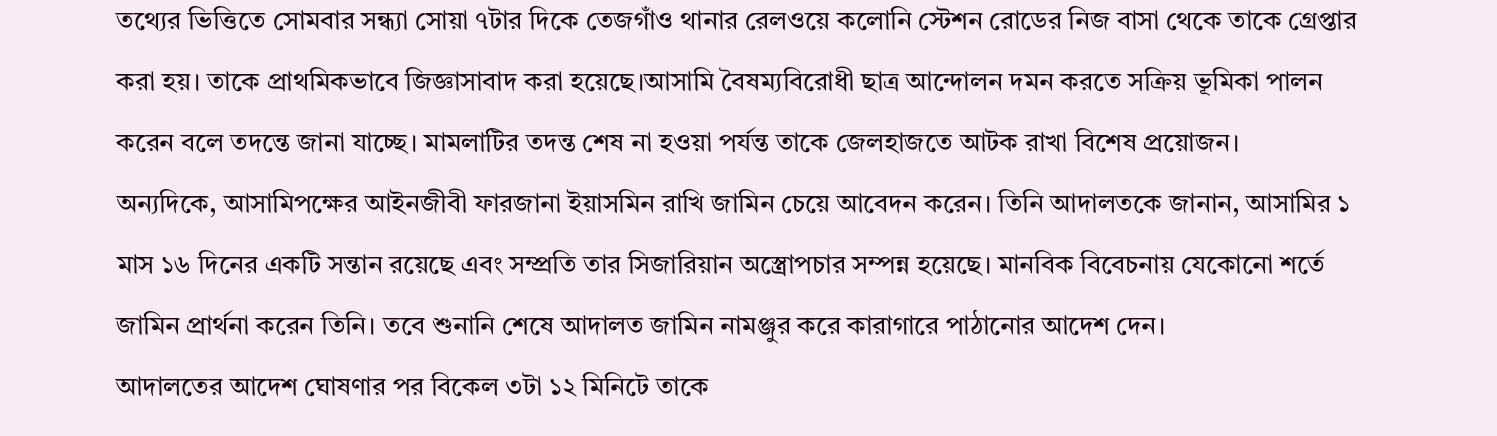তথ্যের ভিত্তিতে সোমবার সন্ধ্যা সোয়া ৭টার দিকে তেজগাঁও থানার রেলওয়ে কলোনি স্টেশন রোডের নিজ বাসা থেকে তাকে গ্রেপ্তার করা হয়। তাকে প্রাথমিকভাবে জিজ্ঞাসাবাদ করা হয়েছে।আসামি বৈষম্যবিরোধী ছাত্র আন্দোলন দমন করতে সক্রিয় ভূমিকা পালন করেন বলে তদন্তে জানা যাচ্ছে। মামলাটির তদন্ত শেষ না হওয়া পর্যন্ত তাকে জেলহাজতে আটক রাখা বিশেষ প্রয়োজন।
অন্যদিকে, আসামিপক্ষের আইনজীবী ফারজানা ইয়াসমিন রাখি জামিন চেয়ে আবেদন করেন। তিনি আদালতকে জানান, আসামির ১ মাস ১৬ দিনের একটি সন্তান রয়েছে এবং সম্প্রতি তার সিজারিয়ান অস্ত্রোপচার সম্পন্ন হয়েছে। মানবিক বিবেচনায় যেকোনো শর্তে জামিন প্রার্থনা করেন তিনি। তবে শুনানি শেষে আদালত জামিন নামঞ্জুর করে কারাগারে পাঠানোর আদেশ দেন।
আদালতের আদেশ ঘোষণার পর বিকেল ৩টা ১২ মিনিটে তাকে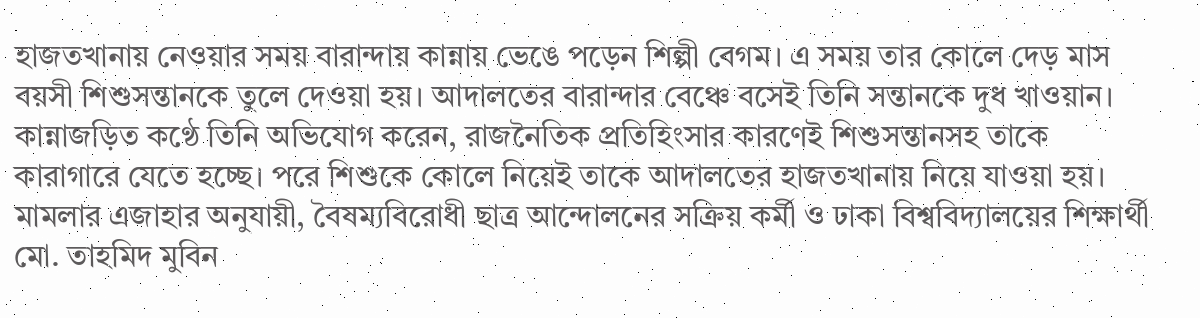হাজতখানায় নেওয়ার সময় বারান্দায় কান্নায় ভেঙে পড়েন শিল্পী বেগম। এ সময় তার কোলে দেড় মাস বয়সী শিশুসন্তানকে তুলে দেওয়া হয়। আদালতের বারান্দার বেঞ্চে বসেই তিনি সন্তানকে দুধ খাওয়ান। কান্নাজড়িত কণ্ঠে তিনি অভিযোগ করেন, রাজনৈতিক প্রতিহিংসার কারণেই শিশুসন্তানসহ তাকে কারাগারে যেতে হচ্ছে। পরে শিশুকে কোলে নিয়েই তাকে আদালতের হাজতখানায় নিয়ে যাওয়া হয়।
মামলার এজাহার অনুযায়ী, বৈষম্যবিরোধী ছাত্র আন্দোলনের সক্রিয় কর্মী ও ঢাকা বিশ্ববিদ্যালয়ের শিক্ষার্থী মো. তাহমিদ মুবিন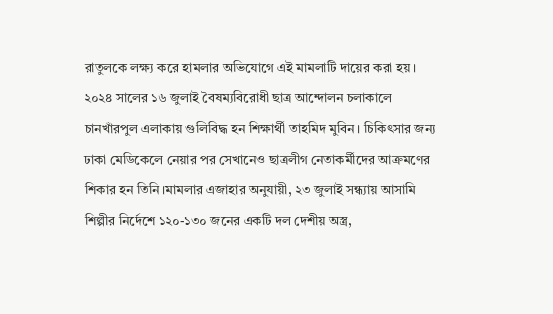রাতুলকে লক্ষ্য করে হামলার অভিযোগে এই মামলাটি দায়ের করা হয়।
২০২৪ সালের ১৬ জুলাই বৈষম্যবিরোধী ছাত্র আন্দোলন চলাকালে চানখাঁরপুল এলাকায় গুলিবিদ্ধ হন শিক্ষার্থী তাহমিদ মুবিন। চিকিৎসার জন্য ঢাকা মেডিকেলে নেয়ার পর সেখানেও ছাত্রলীগ নেতাকর্মীদের আক্রমণের শিকার হন তিনি।মামলার এজাহার অনুযায়ী, ২৩ জুলাই সন্ধ্যায় আসামি শিল্পীর নির্দেশে ১২০-১৩০ জনের একটি দল দেশীয় অস্ত্র,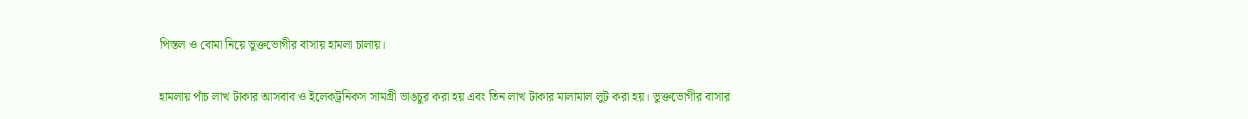পিস্তল ও বোমা নিয়ে ভুক্তভোগীর বাসায় হামলা চালায়।

হামলায় পাঁচ লাখ টাকার আসবাব ও ইলেকট্রনিকস সামগ্রী ভাঙচুর করা হয় এবং তিন লাখ টাকার মালামাল লুট করা হয়। ভুক্তভোগীর বাসার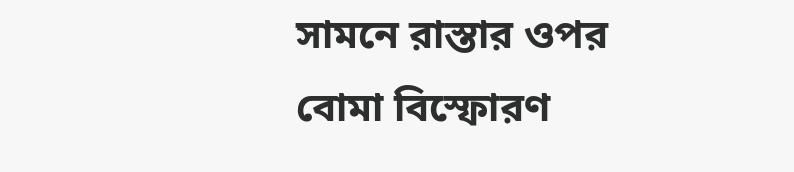সামনে রাস্তার ওপর বোমা বিস্ফোরণ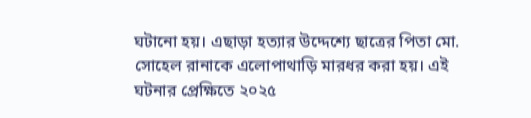ঘটানো হয়। এছাড়া হত্যার উদ্দেশ্যে ছাত্রের পিতা মো. সোহেল রানাকে এলোপাথাড়ি মারধর করা হয়। এই ঘটনার প্রেক্ষিতে ২০২৫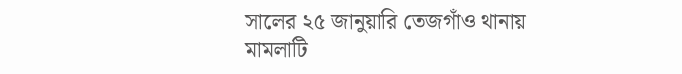সালের ২৫ জানুয়ারি তেজগাঁও থানায় মামলাটি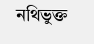নথিভুক্ত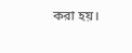করা হয়।